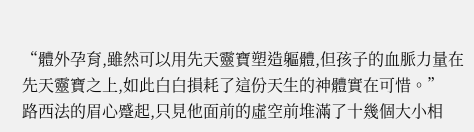“體外孕育,雖然可以用先天靈寶塑造軀體,但孩子的血脈力量在先天靈寶之上,如此白白損耗了這份天生的神體實在可惜。”
路西法的眉心蹙起,只見他面前的虛空前堆滿了十幾個大小相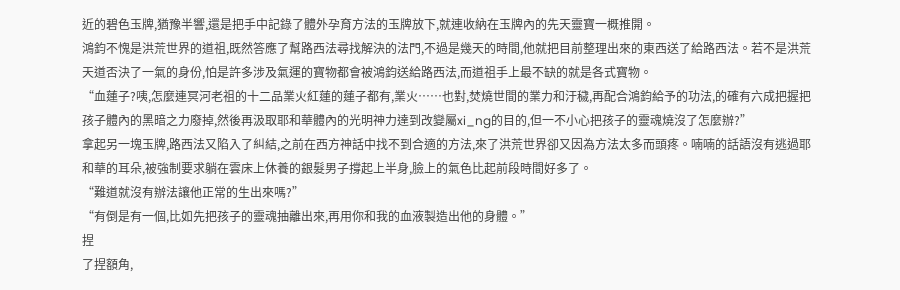近的碧色玉牌,猶豫半響,還是把手中記錄了體外孕育方法的玉牌放下,就連收納在玉牌內的先天靈寶一概推開。
鴻鈞不愧是洪荒世界的道祖,既然答應了幫路西法尋找解決的法門,不過是幾天的時間,他就把目前整理出來的東西送了給路西法。若不是洪荒天道否決了一氣的身份,怕是許多涉及氣運的寶物都會被鴻鈞送給路西法,而道祖手上最不缺的就是各式寶物。
“血蓮子?咦,怎麼連冥河老祖的十二品業火紅蓮的蓮子都有,業火……也對,焚燒世間的業力和汙穢,再配合鴻鈞給予的功法,的確有六成把握把孩子體內的黑暗之力廢掉,然後再汲取耶和華體內的光明神力達到改變屬xi_ng的目的,但一不小心把孩子的靈魂燒沒了怎麼辦?”
拿起另一塊玉牌,路西法又陷入了糾結,之前在西方神話中找不到合適的方法,來了洪荒世界卻又因為方法太多而頭疼。喃喃的話語沒有逃過耶和華的耳朵,被強制要求躺在雲床上休養的銀髮男子撐起上半身,臉上的氣色比起前段時間好多了。
“難道就沒有辦法讓他正常的生出來嗎?”
“有倒是有一個,比如先把孩子的靈魂抽離出來,再用你和我的血液製造出他的身體。”
捏
了捏額角,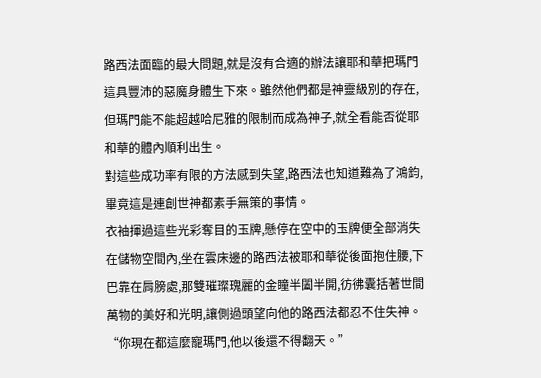路西法面臨的最大問題,就是沒有合適的辦法讓耶和華把瑪門這具豐沛的惡魔身體生下來。雖然他們都是神靈級別的存在,但瑪門能不能超越哈尼雅的限制而成為神子,就全看能否從耶和華的體內順利出生。
對這些成功率有限的方法感到失望,路西法也知道難為了鴻鈞,畢竟這是連創世神都素手無策的事情。
衣袖揮過這些光彩奪目的玉牌,懸停在空中的玉牌便全部消失在儲物空間內,坐在雲床邊的路西法被耶和華從後面抱住腰,下巴靠在肩膀處,那雙璀璨瑰麗的金瞳半闔半開,彷彿囊括著世間萬物的美好和光明,讓側過頭望向他的路西法都忍不住失神。
“你現在都這麼寵瑪門,他以後還不得翻天。”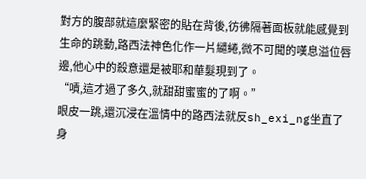對方的腹部就這麼緊密的貼在背後,彷彿隔著面板就能感覺到生命的跳動,路西法神色化作一片繾綣,微不可聞的嘆息溢位唇邊,他心中的殺意還是被耶和華髮現到了。
“嘖,這才過了多久,就甜甜蜜蜜的了啊。”
眼皮一跳,還沉浸在溫情中的路西法就反sh_exi_ng坐直了身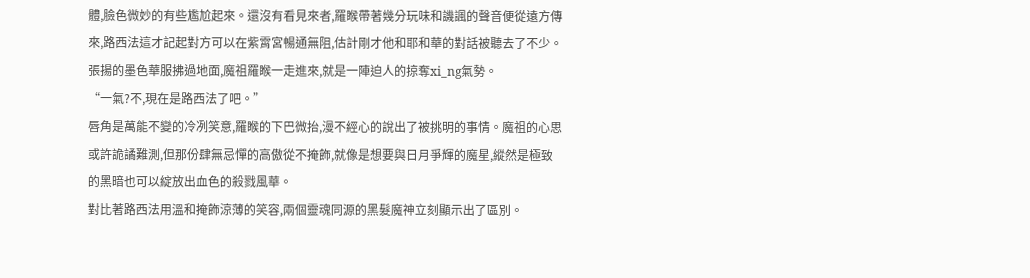體,臉色微妙的有些尷尬起來。還沒有看見來者,羅睺帶著幾分玩味和譏諷的聲音便從遠方傳來,路西法這才記起對方可以在紫霄宮暢通無阻,估計剛才他和耶和華的對話被聽去了不少。
張揚的墨色華服拂過地面,魔祖羅睺一走進來,就是一陣迫人的掠奪xi_ng氣勢。
“一氣?不,現在是路西法了吧。”
唇角是萬能不變的冷冽笑意,羅睺的下巴微抬,漫不經心的說出了被挑明的事情。魔祖的心思或許詭譎難測,但那份肆無忌憚的高傲從不掩飾,就像是想要與日月爭輝的魔星,縱然是極致的黑暗也可以綻放出血色的殺戮風華。
對比著路西法用溫和掩飾涼薄的笑容,兩個靈魂同源的黑髮魔神立刻顯示出了區別。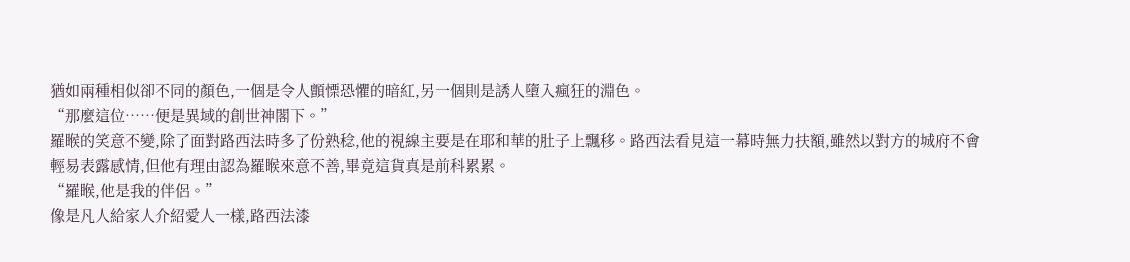猶如兩種相似卻不同的顏色,一個是令人顫慄恐懼的暗紅,另一個則是誘人墮入瘋狂的淵色。
“那麼這位……便是異域的創世神閣下。”
羅睺的笑意不變,除了面對路西法時多了份熟稔,他的視線主要是在耶和華的肚子上飄移。路西法看見這一幕時無力扶額,雖然以對方的城府不會輕易表露感情,但他有理由認為羅睺來意不善,畢竟這貨真是前科累累。
“羅睺,他是我的伴侶。”
像是凡人給家人介紹愛人一樣,路西法漆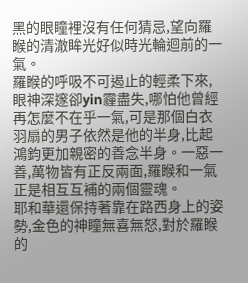黑的眼瞳裡沒有任何猜忌,望向羅睺的清澈眸光好似時光輪迴前的一氣。
羅睺的呼吸不可遏止的輕柔下來,眼神深邃卻yin霾盡失,哪怕他曾經再怎麼不在乎一氣,可是那個白衣羽扇的男子依然是他的半身,比起鴻鈞更加親密的善念半身。一惡一善,萬物皆有正反兩面,羅睺和一氣正是相互互補的兩個靈魂。
耶和華還保持著靠在路西身上的姿勢,金色的神瞳無喜無怒,對於羅睺的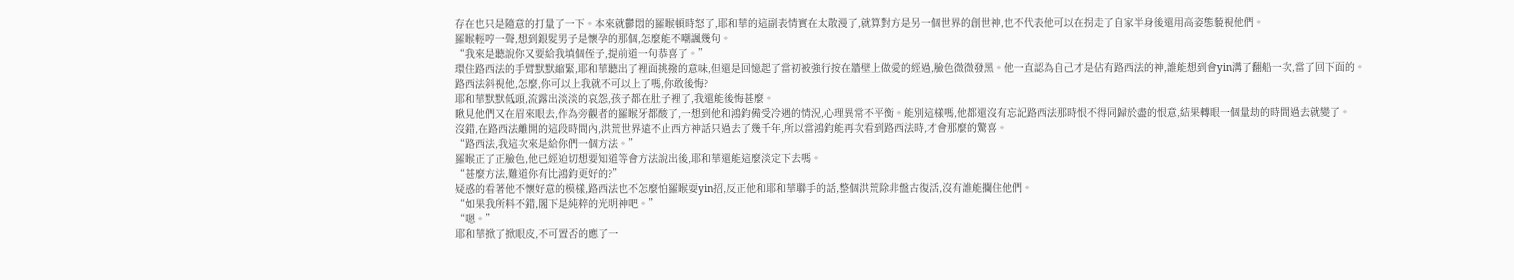存在也只是隨意的打量了一下。本來就鬱悶的羅睺頓時怒了,耶和華的這副表情實在太散漫了,就算對方是另一個世界的創世神,也不代表他可以在拐走了自家半身後還用高姿態藐視他們。
羅睺輕哼一聲,想到銀髮男子是懷孕的那個,怎麼能不嘲諷幾句。
“我來是聽說你又要給我填個侄子,提前道一句恭喜了。”
環住路西法的手臂默默縮緊,耶和華聽出了裡面挑撥的意味,但還是回憶起了當初被強行按在牆壁上做愛的經過,臉色微微發黑。他一直認為自己才是佔有路西法的神,誰能想到會yin溝了翻船一次,當了回下面的。
路西法斜視他,怎麼,你可以上我就不可以上了嗎,你敢後悔?
耶和華默默低頭,流露出淡淡的哀怨,孩子都在肚子裡了,我還能後悔甚麼。
瞅見他們又在眉來眼去,作為旁觀者的羅睺牙都酸了,一想到他和鴻鈞備受冷遇的情況,心理異常不平衡。能別這樣嗎,他都還沒有忘記路西法那時恨不得同歸於盡的恨意,結果轉眼一個量劫的時間過去就變了。
沒錯,在路西法離開的這段時間內,洪荒世界遠不止西方神話只過去了幾千年,所以當鴻鈞能再次看到路西法時,才會那麼的驚喜。
“路西法,我這次來是給你們一個方法。”
羅睺正了正臉色,他已經迫切想要知道等會方法說出後,耶和華還能這麼淡定下去嗎。
“甚麼方法,難道你有比鴻鈞更好的?”
疑惑的看著他不懷好意的模樣,路西法也不怎麼怕羅睺耍yin招,反正他和耶和華聯手的話,整個洪荒除非盤古復活,沒有誰能攔住他們。
“如果我所料不錯,閣下是純粹的光明神吧。”
“嗯。”
耶和華掀了掀眼皮,不可置否的應了一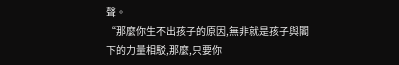聲。
“那麼你生不出孩子的原因,無非就是孩子與閣下的力量相駁,那麼,只要你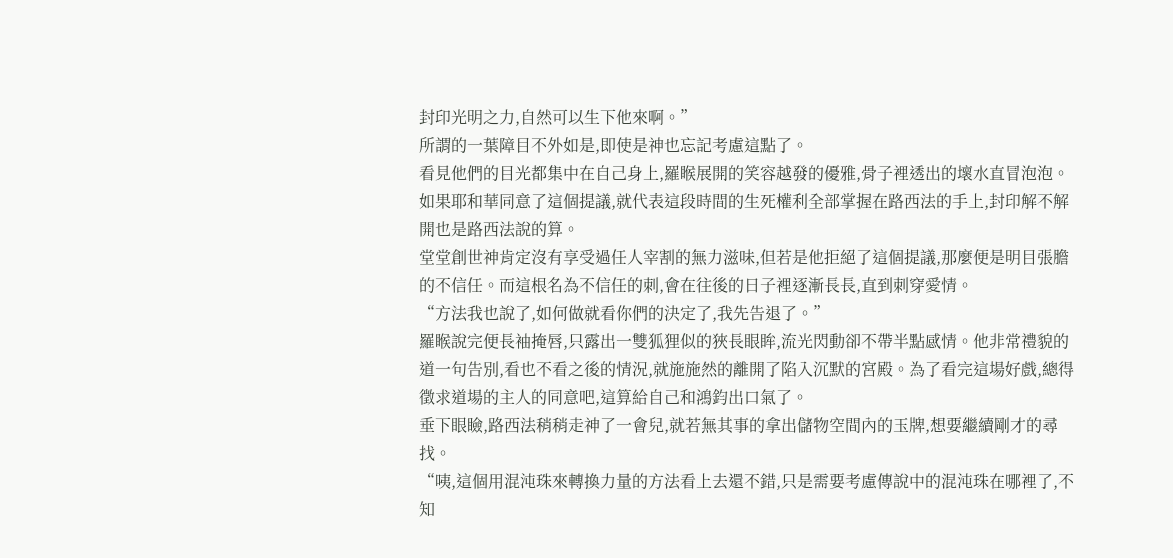封印光明之力,自然可以生下他來啊。”
所謂的一葉障目不外如是,即使是神也忘記考慮這點了。
看見他們的目光都集中在自己身上,羅睺展開的笑容越發的優雅,骨子裡透出的壞水直冒泡泡。如果耶和華同意了這個提議,就代表這段時間的生死權利全部掌握在路西法的手上,封印解不解開也是路西法說的算。
堂堂創世神肯定沒有享受過任人宰割的無力滋味,但若是他拒絕了這個提議,那麼便是明目張膽的不信任。而這根名為不信任的刺,會在往後的日子裡逐漸長長,直到刺穿愛情。
“方法我也說了,如何做就看你們的決定了,我先告退了。”
羅睺說完便長袖掩唇,只露出一雙狐狸似的狹長眼眸,流光閃動卻不帶半點感情。他非常禮貌的道一句告別,看也不看之後的情況,就施施然的離開了陷入沉默的宮殿。為了看完這場好戲,總得徵求道場的主人的同意吧,這算給自己和鴻鈞出口氣了。
垂下眼瞼,路西法稍稍走神了一會兒,就若無其事的拿出儲物空間內的玉牌,想要繼續剛才的尋找。
“咦,這個用混沌珠來轉換力量的方法看上去還不錯,只是需要考慮傳說中的混沌珠在哪裡了,不知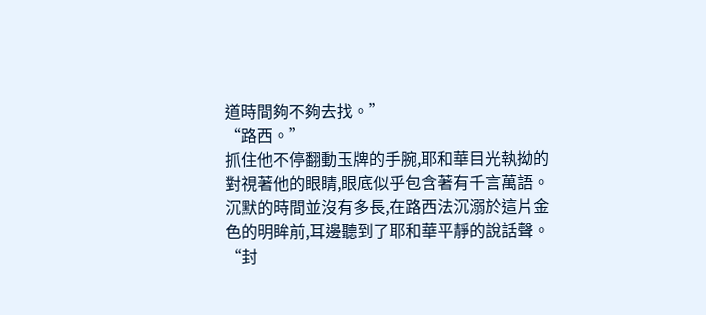道時間夠不夠去找。”
“路西。”
抓住他不停翻動玉牌的手腕,耶和華目光執拗的對視著他的眼睛,眼底似乎包含著有千言萬語。沉默的時間並沒有多長,在路西法沉溺於這片金色的明眸前,耳邊聽到了耶和華平靜的說話聲。
“封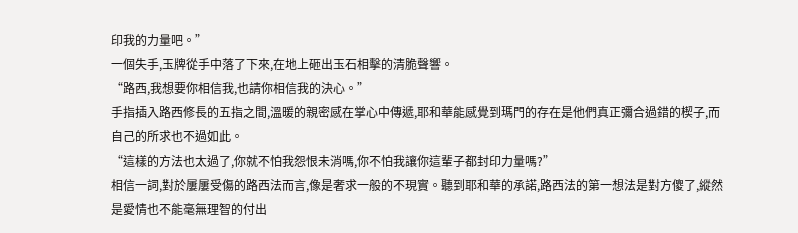印我的力量吧。”
一個失手,玉牌從手中落了下來,在地上砸出玉石相擊的清脆聲響。
“路西,我想要你相信我,也請你相信我的決心。”
手指插入路西修長的五指之間,溫暖的親密感在掌心中傳遞,耶和華能感覺到瑪門的存在是他們真正彌合過錯的楔子,而自己的所求也不過如此。
“這樣的方法也太過了,你就不怕我怨恨未消嗎,你不怕我讓你這輩子都封印力量嗎?”
相信一詞,對於屢屢受傷的路西法而言,像是奢求一般的不現實。聽到耶和華的承諾,路西法的第一想法是對方傻了,縱然是愛情也不能毫無理智的付出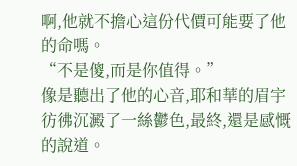啊,他就不擔心這份代價可能要了他的命嗎。
“不是傻,而是你值得。”
像是聽出了他的心音,耶和華的眉宇彷彿沉澱了一絲鬱色,最終,還是感慨的說道。